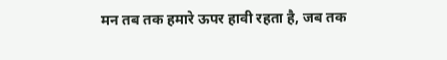मन तब तक हमारे ऊपर हावी रहता है, जब तक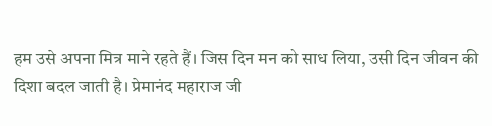हम उसे अपना मित्र माने रहते हैं। जिस दिन मन को साध लिया, उसी दिन जीवन की दिशा बदल जाती है। प्रेमानंद महाराज जी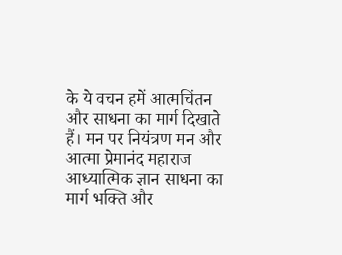के ये वचन हमें आत्मचिंतन और साधना का मार्ग दिखाते हैं। मन पर नियंत्रण मन और आत्मा प्रेमानंद महाराज आध्यात्मिक ज्ञान साधना का मार्ग भक्ति और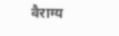वैराग्य